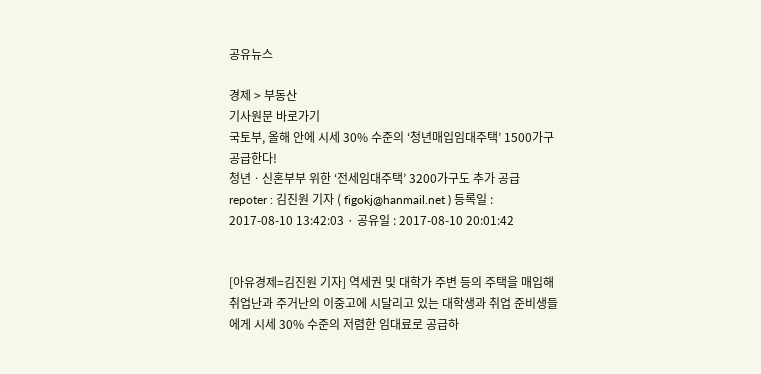공유뉴스

경제 > 부동산
기사원문 바로가기
국토부, 올해 안에 시세 30% 수준의 ‘청년매입임대주택’ 1500가구 공급한다!
청년ㆍ신혼부부 위한 ‘전세임대주택’ 3200가구도 추가 공급
repoter : 김진원 기자 ( figokj@hanmail.net ) 등록일 : 2017-08-10 13:42:03 · 공유일 : 2017-08-10 20:01:42


[아유경제=김진원 기자] 역세권 및 대학가 주변 등의 주택을 매입해 취업난과 주거난의 이중고에 시달리고 있는 대학생과 취업 준비생들에게 시세 30% 수준의 저렴한 임대료로 공급하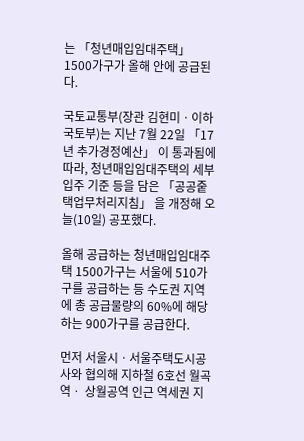는 「청년매입임대주택」 1500가구가 올해 안에 공급된다.

국토교통부(장관 김현미ㆍ이하 국토부)는 지난 7월 22일 「17년 추가경정예산」 이 통과됨에 따라, 청년매입임대주택의 세부 입주 기준 등을 담은 「공공줕택업무처리지침」 을 개정해 오늘(10일) 공포했다.

올해 공급하는 청년매입임대주택 1500가구는 서울에 510가구를 공급하는 등 수도권 지역에 총 공급물량의 60%에 해당하는 900가구를 공급한다.

먼저 서울시ㆍ서울주택도시공사와 협의해 지하철 6호선 월곡역ㆍ 상월공역 인근 역세권 지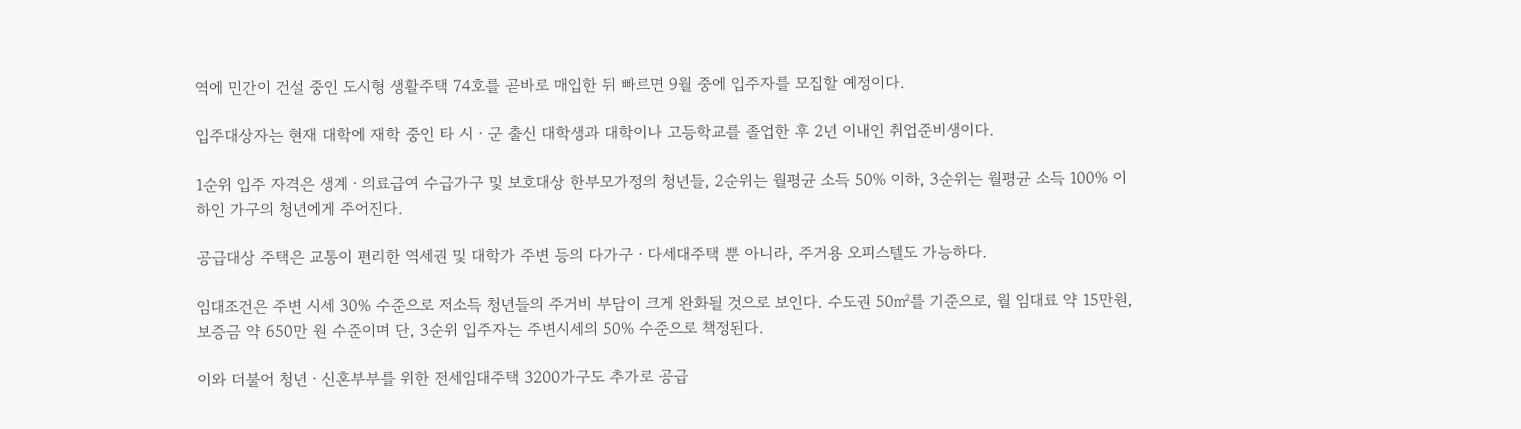역에 민간이 건설 중인 도시형 생활주택 74호를 곧바로 매입한 뒤 빠르면 9월 중에 입주자를 모집할 예정이다.

입주대상자는 현재 대학에 재학 중인 타 시ㆍ군 출신 대학생과 대학이나 고등학교를 졸업한 후 2년 이내인 취업준비생이다.

1순위 입주 자격은 생계ㆍ의료급여 수급가구 및 보호대상 한부모가정의 청년들, 2순위는 월평균 소득 50% 이하, 3순위는 월평균 소득 100% 이하인 가구의 청년에게 주어진다.

공급대상 주택은 교통이 편리한 역세권 및 대학가 주변 등의 다가구ㆍ다세대주택 뿐 아니라, 주거용 오피스텔도 가능하다.

임대조건은 주변 시세 30% 수준으로 저소득 청년들의 주거비 부담이 크게 완화될 것으로 보인다. 수도권 50㎡를 기준으로, 월 임대료 약 15만원, 보증금 약 650만 원 수준이며 단, 3순위 입주자는 주변시세의 50% 수준으로 책정된다.

이와 더불어 청년ㆍ신혼부부를 위한 전세임대주택 3200가구도 추가로 공급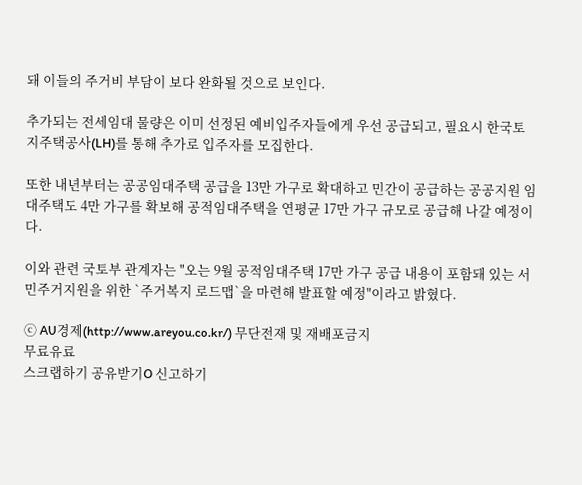돼 이들의 주거비 부담이 보다 완화될 것으로 보인다.

추가되는 전세임대 물량은 이미 선정된 예비입주자들에게 우선 공급되고, 필요시 한국토지주택공사(LH)를 통해 추가로 입주자를 모집한다.

또한 내년부터는 공공임대주택 공급을 13만 가구로 확대하고 민간이 공급하는 공공지원 임대주택도 4만 가구를 확보해 공적임대주택을 연평균 17만 가구 규모로 공급해 나갈 예정이다.

이와 관련 국토부 관계자는 "오는 9월 공적임대주택 17만 가구 공급 내용이 포함돼 있는 서민주거지원을 위한 `주거복지 로드맵`을 마련해 발표할 예정"이라고 밝혔다.

ⓒ AU경제(http://www.areyou.co.kr/) 무단전재 및 재배포금지
무료유료
스크랩하기 공유받기O 신고하기